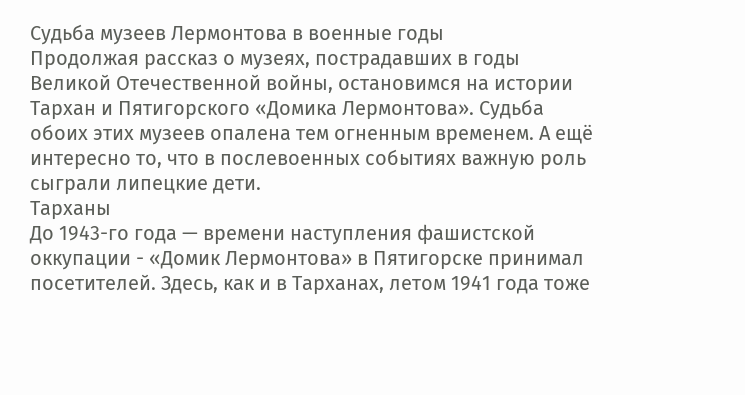Судьба музеев Лермонтова в военные годы
Продолжая рассказ о музеях, пострадавших в годы Великой Отечественной войны, остановимся на истории Тархан и Пятигорского «Домика Лермонтова». Судьба обоих этих музеев опалена тем огненным временем. А ещё интересно то, что в послевоенных событиях важную роль сыграли липецкие дети.
Тарханы
До 1943-го года — времени наступления фашистской оккупации - «Домик Лермонтова» в Пятигорске принимал посетителей. Здесь, как и в Тарханах, летом 1941 года тоже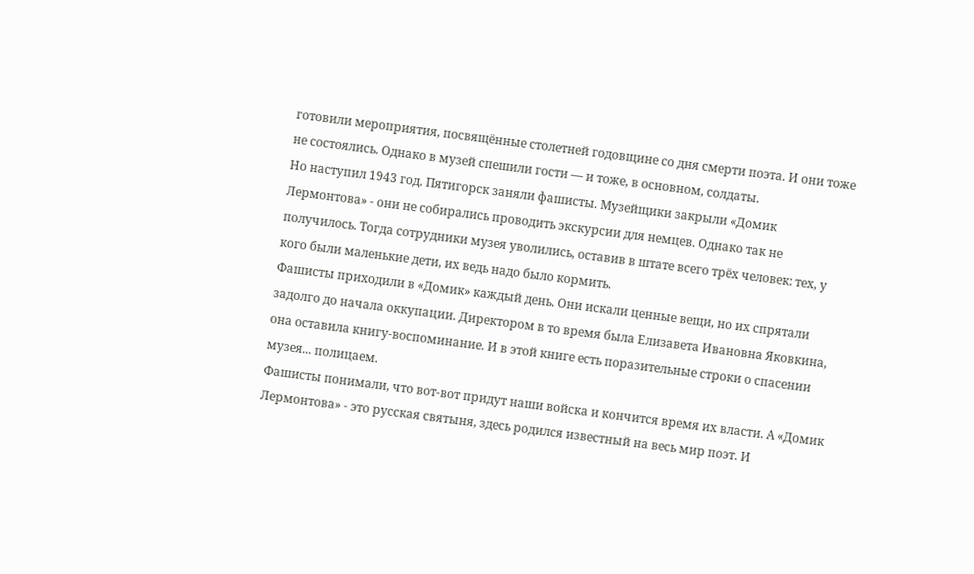готовили мероприятия, посвящённые столетней годовщине со дня смерти поэта. И они тоже не состоялись. Однако в музей спешили гости — и тоже, в основном, солдаты.
Но наступил 1943 год. Пятигорск заняли фашисты. Музейщики закрыли «Домик Лермонтова» - они не собирались проводить экскурсии для немцев. Однако так не получилось. Тогда сотрудники музея уволились, оставив в штате всего трёх человек: тех, у кого были маленькие дети, их ведь надо было кормить.
Фашисты приходили в «Домик» каждый день. Они искали ценные вещи, но их спрятали задолго до начала оккупации. Директором в то время была Елизавета Ивановна Яковкина, она оставила книгу-воспоминание. И в этой книге есть поразительные строки о спасении музея... полицаем.
Фашисты понимали, что вот-вот придут наши войска и кончится время их власти. А «Домик Лермонтова» - это русская святыня, здесь родился известный на весь мир поэт. И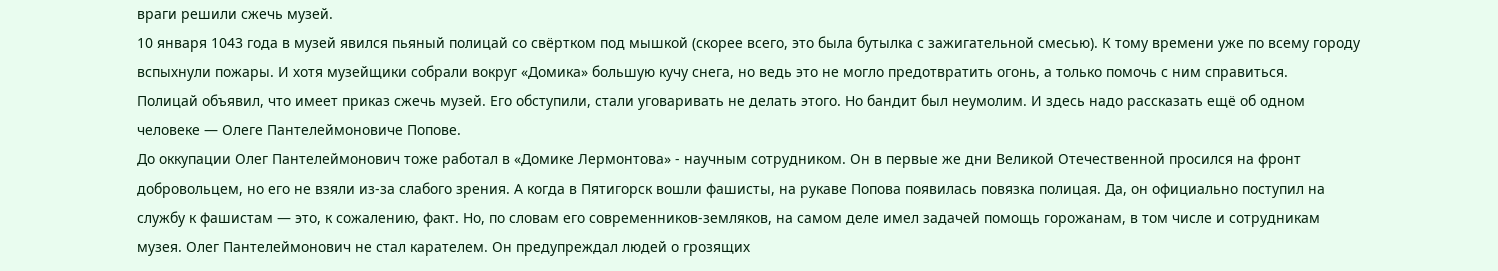враги решили сжечь музей.
10 января 1043 года в музей явился пьяный полицай со свёртком под мышкой (скорее всего, это была бутылка с зажигательной смесью). К тому времени уже по всему городу вспыхнули пожары. И хотя музейщики собрали вокруг «Домика» большую кучу снега, но ведь это не могло предотвратить огонь, а только помочь с ним справиться.
Полицай объявил, что имеет приказ сжечь музей. Его обступили, стали уговаривать не делать этого. Но бандит был неумолим. И здесь надо рассказать ещё об одном человеке — Олеге Пантелеймоновиче Попове.
До оккупации Олег Пантелеймонович тоже работал в «Домике Лермонтова» - научным сотрудником. Он в первые же дни Великой Отечественной просился на фронт добровольцем, но его не взяли из-за слабого зрения. А когда в Пятигорск вошли фашисты, на рукаве Попова появилась повязка полицая. Да, он официально поступил на службу к фашистам — это, к сожалению, факт. Но, по словам его современников-земляков, на самом деле имел задачей помощь горожанам, в том числе и сотрудникам музея. Олег Пантелеймонович не стал карателем. Он предупреждал людей о грозящих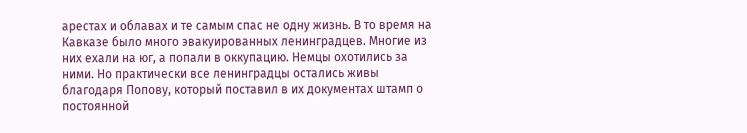арестах и облавах и те самым спас не одну жизнь. В то время на Кавказе было много эвакуированных ленинградцев. Многие из них ехали на юг, а попали в оккупацию. Немцы охотились за ними. Но практически все ленинградцы остались живы благодаря Попову, который поставил в их документах штамп о постоянной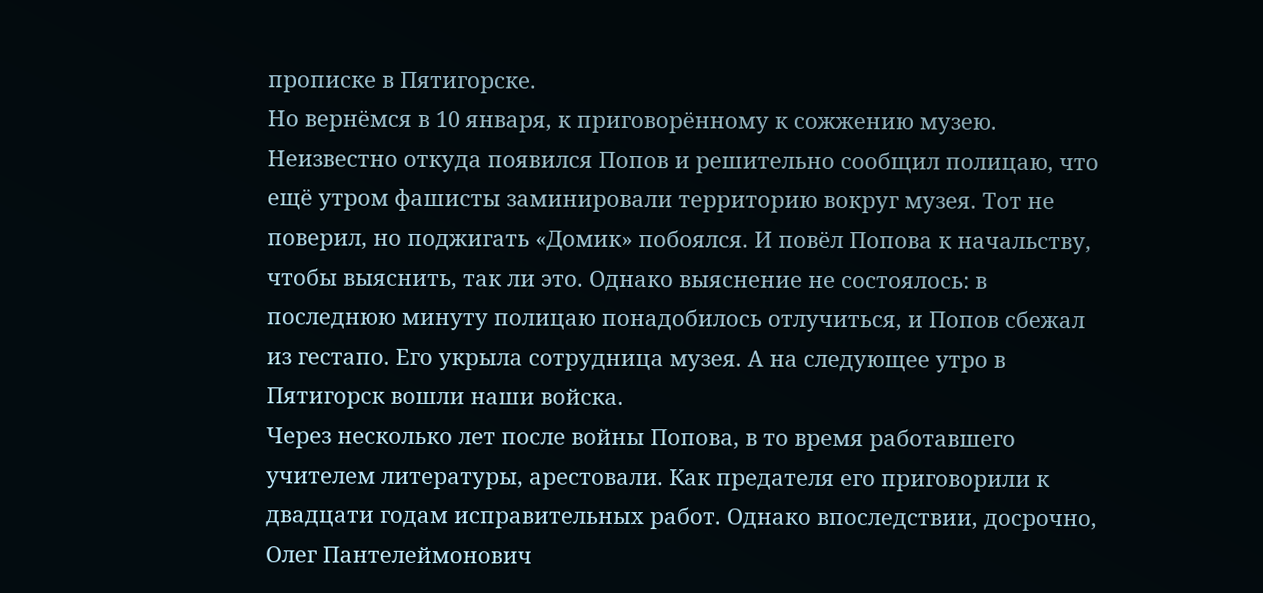прописке в Пятигорске.
Но вернёмся в 10 января, к приговорённому к сожжению музею. Неизвестно откуда появился Попов и решительно сообщил полицаю, что ещё утром фашисты заминировали территорию вокруг музея. Тот не поверил, но поджигать «Домик» побоялся. И повёл Попова к начальству, чтобы выяснить, так ли это. Однако выяснение не состоялось: в последнюю минуту полицаю понадобилось отлучиться, и Попов сбежал из гестапо. Его укрыла сотрудница музея. А на следующее утро в Пятигорск вошли наши войска.
Через несколько лет после войны Попова, в то время работавшего учителем литературы, арестовали. Как предателя его приговорили к двадцати годам исправительных работ. Однако впоследствии, досрочно, Олег Пантелеймонович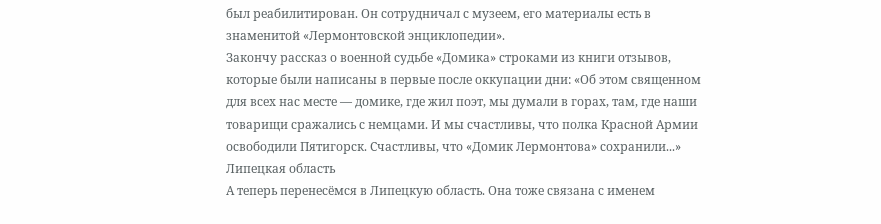был реабилитирован. Он сотрудничал с музеем, его материалы есть в знаменитой «Лермонтовской энциклопедии».
Закончу рассказ о военной судьбе «Домика» строками из книги отзывов, которые были написаны в первые после оккупации дни: «Об этом священном для всех нас месте — домике, где жил поэт, мы думали в горах, там, где наши товарищи сражались с немцами. И мы счастливы, что полка Красной Армии освободили Пятигорск. Счастливы, что «Домик Лермонтова» сохранили...»
Липецкая область
А теперь перенесёмся в Липецкую область. Она тоже связана с именем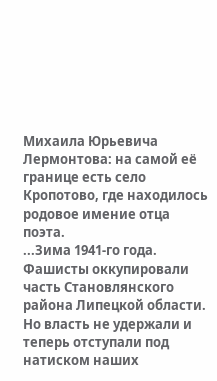Михаила Юрьевича Лермонтова: на самой её границе есть село Кропотово, где находилось родовое имение отца поэта.
...Зима 1941-го года. Фашисты оккупировали часть Становлянского района Липецкой области. Но власть не удержали и теперь отступали под натиском наших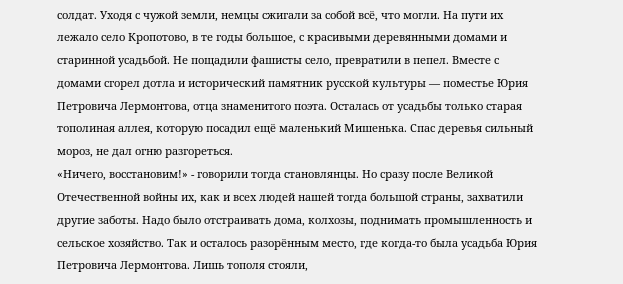солдат. Уходя с чужой земли, немцы сжигали за собой всё, что могли. На пути их лежало село Кропотово, в те годы большое, с красивыми деревянными домами и старинной усадьбой. Не пощадили фашисты село, превратили в пепел. Вместе с домами сгорел дотла и исторический памятник русской культуры — поместье Юрия Петровича Лермонтова, отца знаменитого поэта. Осталась от усадьбы только старая тополиная аллея, которую посадил ещё маленький Мишенька. Спас деревья сильный мороз, не дал огню разгореться.
«Ничего, восстановим!» - говорили тогда становлянцы. Но сразу после Великой Отечественной войны их, как и всех людей нашей тогда большой страны, захватили другие заботы. Надо было отстраивать дома, колхозы, поднимать промышленность и сельское хозяйство. Так и осталось разорённым место, где когда-то была усадьба Юрия Петровича Лермонтова. Лишь тополя стояли,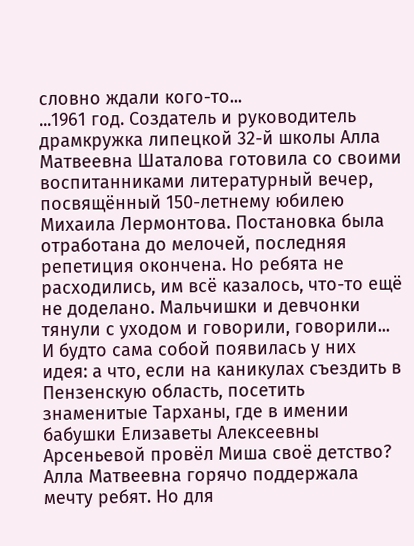словно ждали кого-то...
...1961 год. Создатель и руководитель драмкружка липецкой 32-й школы Алла Матвеевна Шаталова готовила со своими воспитанниками литературный вечер, посвящённый 150-летнему юбилею Михаила Лермонтова. Постановка была отработана до мелочей, последняя репетиция окончена. Но ребята не расходились, им всё казалось, что-то ещё не доделано. Мальчишки и девчонки тянули с уходом и говорили, говорили... И будто сама собой появилась у них идея: а что, если на каникулах съездить в Пензенскую область, посетить знаменитые Тарханы, где в имении бабушки Елизаветы Алексеевны Арсеньевой провёл Миша своё детство?
Алла Матвеевна горячо поддержала мечту ребят. Но для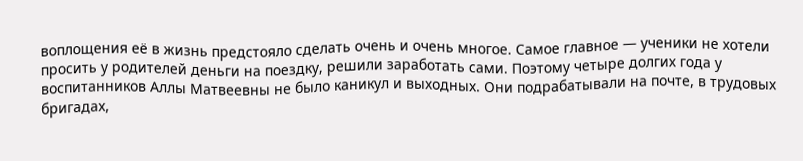воплощения её в жизнь предстояло сделать очень и очень многое. Самое главное — ученики не хотели просить у родителей деньги на поездку, решили заработать сами. Поэтому четыре долгих года у воспитанников Аллы Матвеевны не было каникул и выходных. Они подрабатывали на почте, в трудовых бригадах,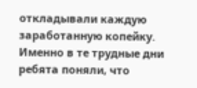откладывали каждую заработанную копейку. Именно в те трудные дни ребята поняли, что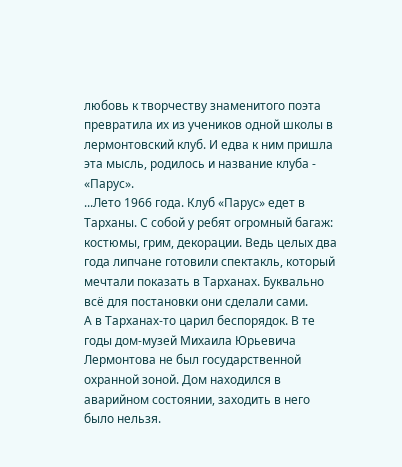любовь к творчеству знаменитого поэта превратила их из учеников одной школы в лермонтовский клуб. И едва к ним пришла эта мысль, родилось и название клуба - «Парус».
...Лето 1966 года. Клуб «Парус» едет в Тарханы. С собой у ребят огромный багаж: костюмы, грим, декорации. Ведь целых два года липчане готовили спектакль, который мечтали показать в Тарханах. Буквально всё для постановки они сделали сами.
А в Тарханах-то царил беспорядок. В те годы дом-музей Михаила Юрьевича Лермонтова не был государственной охранной зоной. Дом находился в аварийном состоянии, заходить в него было нельзя.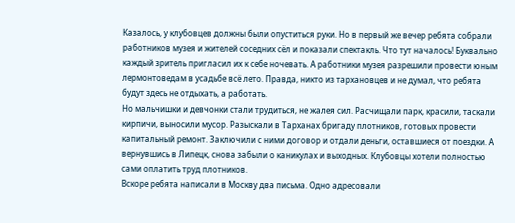Казалось, у клубовцев должны были опуститься руки. Но в первый же вечер ребята собрали работников музея и жителей соседних сёл и показали спектакль. Что тут началось! Буквально каждый зритель пригласил их к себе ночевать. А работники музея разрешили провести юным лермонтоведам в усадьбе всё лето. Правда, никто из тархановцев и не думал, что ребята будут здесь не отдыхать, а работать.
Но мальчишки и девчонки стали трудиться, не жалея сил. Расчищали парк, красили, таскали кирпичи, выносили мусор. Разыскали в Тарханах бригаду плотников, готовых провести капитальный ремонт. Заключили с ними договор и отдали деньги, оставшиеся от поездки. А вернувшись в Липецк, снова забыли о каникулах и выходных. Клубовцы хотели полностью сами оплатить труд плотников.
Вскоре ребята написали в Москву два письма. Одно адресовали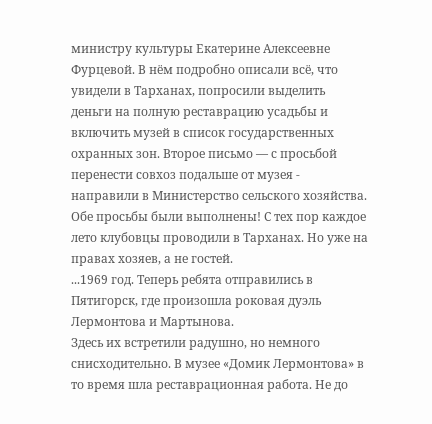министру культуры Екатерине Алексеевне Фурцевой. В нём подробно описали всё, что увидели в Тарханах, попросили выделить деньги на полную реставрацию усадьбы и включить музей в список государственных охранных зон. Второе письмо — с просьбой перенести совхоз подальше от музея - направили в Министерство сельского хозяйства.
Обе просьбы были выполнены! С тех пор каждое лето клубовцы проводили в Тарханах. Но уже на правах хозяев, а не гостей.
...1969 год. Теперь ребята отправились в Пятигорск, где произошла роковая дуэль Лермонтова и Мартынова.
Здесь их встретили радушно, но немного снисходительно. В музее «Домик Лермонтова» в то время шла реставрационная работа. Не до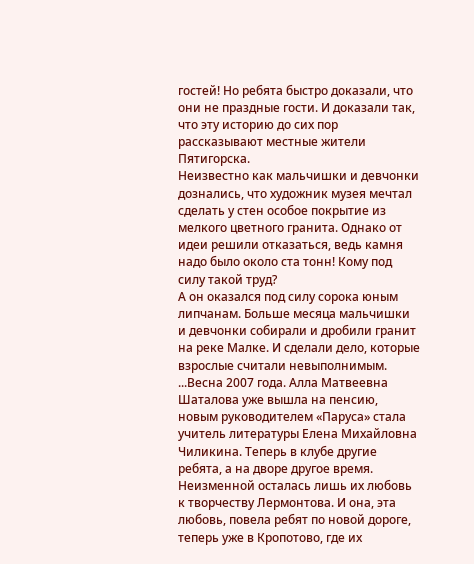гостей! Но ребята быстро доказали, что они не праздные гости. И доказали так, что эту историю до сих пор рассказывают местные жители Пятигорска.
Неизвестно как мальчишки и девчонки дознались, что художник музея мечтал сделать у стен особое покрытие из мелкого цветного гранита. Однако от идеи решили отказаться, ведь камня надо было около ста тонн! Кому под силу такой труд?
А он оказался под силу сорока юным липчанам. Больше месяца мальчишки и девчонки собирали и дробили гранит на реке Малке. И сделали дело, которые взрослые считали невыполнимым.
...Весна 2007 года. Алла Матвеевна Шаталова уже вышла на пенсию, новым руководителем «Паруса» стала учитель литературы Елена Михайловна Чиликина. Теперь в клубе другие ребята, а на дворе другое время. Неизменной осталась лишь их любовь к творчеству Лермонтова. И она, эта любовь, повела ребят по новой дороге, теперь уже в Кропотово, где их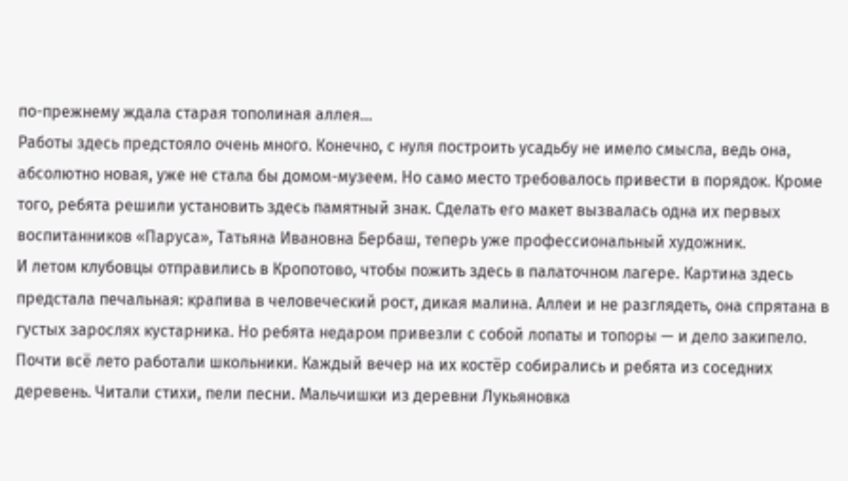по-прежнему ждала старая тополиная аллея...
Работы здесь предстояло очень много. Конечно, с нуля построить усадьбу не имело смысла, ведь она, абсолютно новая, уже не стала бы домом-музеем. Но само место требовалось привести в порядок. Кроме того, ребята решили установить здесь памятный знак. Сделать его макет вызвалась одна их первых воспитанников «Паруса», Татьяна Ивановна Бербаш, теперь уже профессиональный художник.
И летом клубовцы отправились в Кропотово, чтобы пожить здесь в палаточном лагере. Картина здесь предстала печальная: крапива в человеческий рост, дикая малина. Аллеи и не разглядеть, она спрятана в густых зарослях кустарника. Но ребята недаром привезли с собой лопаты и топоры — и дело закипело.
Почти всё лето работали школьники. Каждый вечер на их костёр собирались и ребята из соседних деревень. Читали стихи, пели песни. Мальчишки из деревни Лукьяновка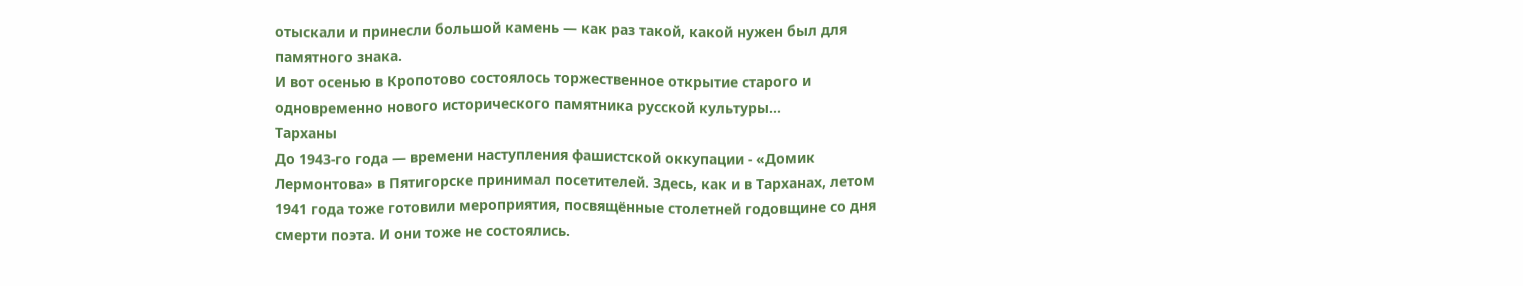отыскали и принесли большой камень — как раз такой, какой нужен был для памятного знака.
И вот осенью в Кропотово состоялось торжественное открытие старого и одновременно нового исторического памятника русской культуры...
Тарханы
До 1943-го года — времени наступления фашистской оккупации - «Домик Лермонтова» в Пятигорске принимал посетителей. Здесь, как и в Тарханах, летом 1941 года тоже готовили мероприятия, посвящённые столетней годовщине со дня смерти поэта. И они тоже не состоялись.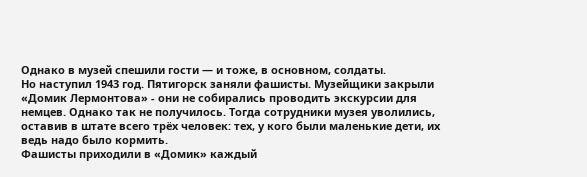Однако в музей спешили гости — и тоже, в основном, солдаты.
Но наступил 1943 год. Пятигорск заняли фашисты. Музейщики закрыли «Домик Лермонтова» - они не собирались проводить экскурсии для немцев. Однако так не получилось. Тогда сотрудники музея уволились, оставив в штате всего трёх человек: тех, у кого были маленькие дети, их ведь надо было кормить.
Фашисты приходили в «Домик» каждый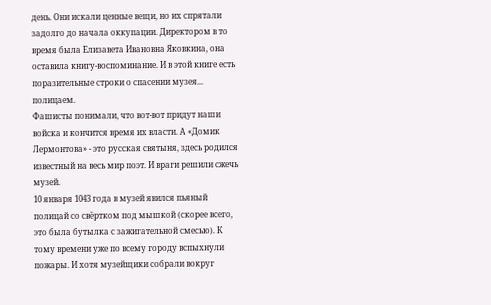день. Они искали ценные вещи, но их спрятали задолго до начала оккупации. Директором в то время была Елизавета Ивановна Яковкина, она оставила книгу-воспоминание. И в этой книге есть поразительные строки о спасении музея... полицаем.
Фашисты понимали, что вот-вот придут наши войска и кончится время их власти. А «Домик Лермонтова» - это русская святыня, здесь родился известный на весь мир поэт. И враги решили сжечь музей.
10 января 1043 года в музей явился пьяный полицай со свёртком под мышкой (скорее всего, это была бутылка с зажигательной смесью). К тому времени уже по всему городу вспыхнули пожары. И хотя музейщики собрали вокруг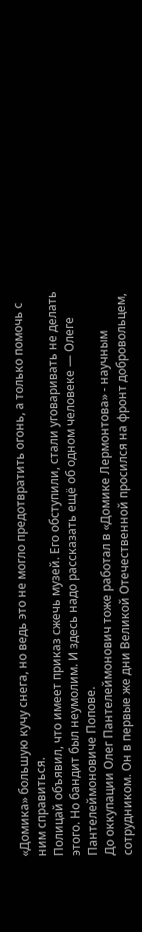«Домика» большую кучу снега, но ведь это не могло предотвратить огонь, а только помочь с ним справиться.
Полицай объявил, что имеет приказ сжечь музей. Его обступили, стали уговаривать не делать этого. Но бандит был неумолим. И здесь надо рассказать ещё об одном человеке — Олеге Пантелеймоновиче Попове.
До оккупации Олег Пантелеймонович тоже работал в «Домике Лермонтова» - научным сотрудником. Он в первые же дни Великой Отечественной просился на фронт добровольцем,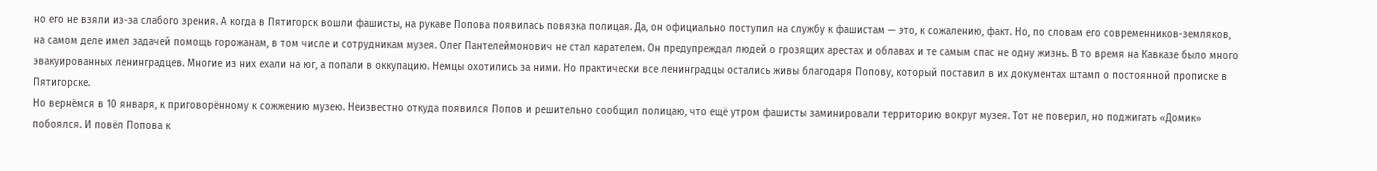но его не взяли из-за слабого зрения. А когда в Пятигорск вошли фашисты, на рукаве Попова появилась повязка полицая. Да, он официально поступил на службу к фашистам — это, к сожалению, факт. Но, по словам его современников-земляков, на самом деле имел задачей помощь горожанам, в том числе и сотрудникам музея. Олег Пантелеймонович не стал карателем. Он предупреждал людей о грозящих арестах и облавах и те самым спас не одну жизнь. В то время на Кавказе было много эвакуированных ленинградцев. Многие из них ехали на юг, а попали в оккупацию. Немцы охотились за ними. Но практически все ленинградцы остались живы благодаря Попову, который поставил в их документах штамп о постоянной прописке в Пятигорске.
Но вернёмся в 10 января, к приговорённому к сожжению музею. Неизвестно откуда появился Попов и решительно сообщил полицаю, что ещё утром фашисты заминировали территорию вокруг музея. Тот не поверил, но поджигать «Домик» побоялся. И повёл Попова к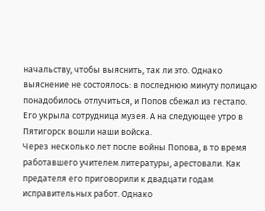начальству, чтобы выяснить, так ли это. Однако выяснение не состоялось: в последнюю минуту полицаю понадобилось отлучиться, и Попов сбежал из гестапо. Его укрыла сотрудница музея. А на следующее утро в Пятигорск вошли наши войска.
Через несколько лет после войны Попова, в то время работавшего учителем литературы, арестовали. Как предателя его приговорили к двадцати годам исправительных работ. Однако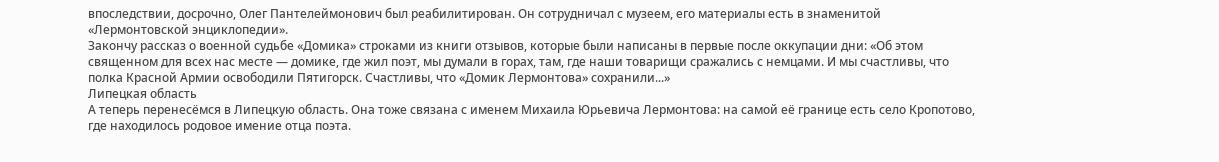впоследствии, досрочно, Олег Пантелеймонович был реабилитирован. Он сотрудничал с музеем, его материалы есть в знаменитой «Лермонтовской энциклопедии».
Закончу рассказ о военной судьбе «Домика» строками из книги отзывов, которые были написаны в первые после оккупации дни: «Об этом священном для всех нас месте — домике, где жил поэт, мы думали в горах, там, где наши товарищи сражались с немцами. И мы счастливы, что полка Красной Армии освободили Пятигорск. Счастливы, что «Домик Лермонтова» сохранили...»
Липецкая область
А теперь перенесёмся в Липецкую область. Она тоже связана с именем Михаила Юрьевича Лермонтова: на самой её границе есть село Кропотово, где находилось родовое имение отца поэта.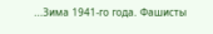...Зима 1941-го года. Фашисты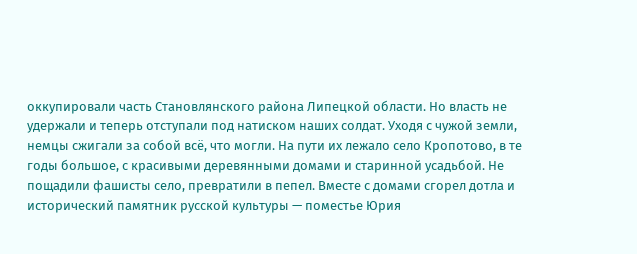оккупировали часть Становлянского района Липецкой области. Но власть не удержали и теперь отступали под натиском наших солдат. Уходя с чужой земли, немцы сжигали за собой всё, что могли. На пути их лежало село Кропотово, в те годы большое, с красивыми деревянными домами и старинной усадьбой. Не пощадили фашисты село, превратили в пепел. Вместе с домами сгорел дотла и исторический памятник русской культуры — поместье Юрия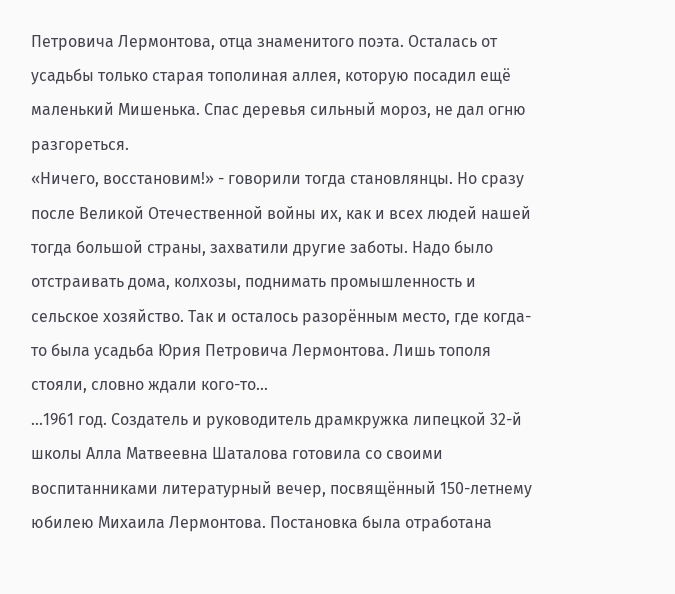Петровича Лермонтова, отца знаменитого поэта. Осталась от усадьбы только старая тополиная аллея, которую посадил ещё маленький Мишенька. Спас деревья сильный мороз, не дал огню разгореться.
«Ничего, восстановим!» - говорили тогда становлянцы. Но сразу после Великой Отечественной войны их, как и всех людей нашей тогда большой страны, захватили другие заботы. Надо было отстраивать дома, колхозы, поднимать промышленность и сельское хозяйство. Так и осталось разорённым место, где когда-то была усадьба Юрия Петровича Лермонтова. Лишь тополя стояли, словно ждали кого-то...
...1961 год. Создатель и руководитель драмкружка липецкой 32-й школы Алла Матвеевна Шаталова готовила со своими воспитанниками литературный вечер, посвящённый 150-летнему юбилею Михаила Лермонтова. Постановка была отработана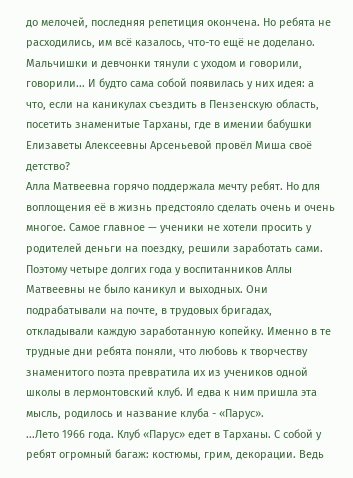до мелочей, последняя репетиция окончена. Но ребята не расходились, им всё казалось, что-то ещё не доделано. Мальчишки и девчонки тянули с уходом и говорили, говорили... И будто сама собой появилась у них идея: а что, если на каникулах съездить в Пензенскую область, посетить знаменитые Тарханы, где в имении бабушки Елизаветы Алексеевны Арсеньевой провёл Миша своё детство?
Алла Матвеевна горячо поддержала мечту ребят. Но для воплощения её в жизнь предстояло сделать очень и очень многое. Самое главное — ученики не хотели просить у родителей деньги на поездку, решили заработать сами. Поэтому четыре долгих года у воспитанников Аллы Матвеевны не было каникул и выходных. Они подрабатывали на почте, в трудовых бригадах, откладывали каждую заработанную копейку. Именно в те трудные дни ребята поняли, что любовь к творчеству знаменитого поэта превратила их из учеников одной школы в лермонтовский клуб. И едва к ним пришла эта мысль, родилось и название клуба - «Парус».
...Лето 1966 года. Клуб «Парус» едет в Тарханы. С собой у ребят огромный багаж: костюмы, грим, декорации. Ведь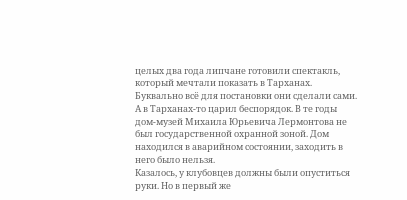целых два года липчане готовили спектакль, который мечтали показать в Тарханах. Буквально всё для постановки они сделали сами.
А в Тарханах-то царил беспорядок. В те годы дом-музей Михаила Юрьевича Лермонтова не был государственной охранной зоной. Дом находился в аварийном состоянии, заходить в него было нельзя.
Казалось, у клубовцев должны были опуститься руки. Но в первый же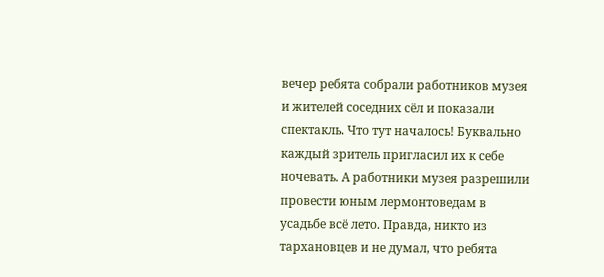вечер ребята собрали работников музея и жителей соседних сёл и показали спектакль. Что тут началось! Буквально каждый зритель пригласил их к себе ночевать. А работники музея разрешили провести юным лермонтоведам в усадьбе всё лето. Правда, никто из тархановцев и не думал, что ребята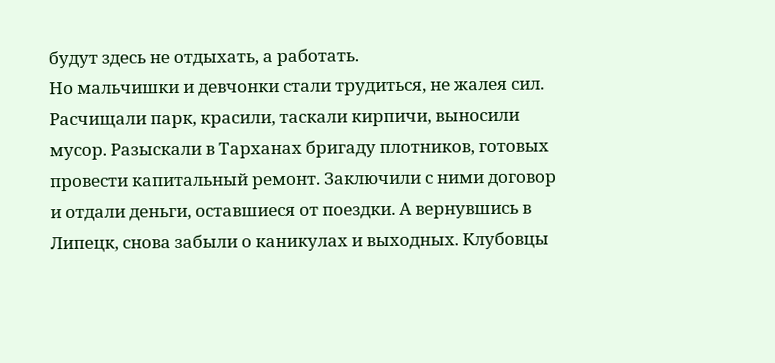будут здесь не отдыхать, а работать.
Но мальчишки и девчонки стали трудиться, не жалея сил. Расчищали парк, красили, таскали кирпичи, выносили мусор. Разыскали в Тарханах бригаду плотников, готовых провести капитальный ремонт. Заключили с ними договор и отдали деньги, оставшиеся от поездки. А вернувшись в Липецк, снова забыли о каникулах и выходных. Клубовцы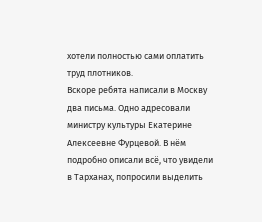хотели полностью сами оплатить труд плотников.
Вскоре ребята написали в Москву два письма. Одно адресовали министру культуры Екатерине Алексеевне Фурцевой. В нём подробно описали всё, что увидели в Тарханах, попросили выделить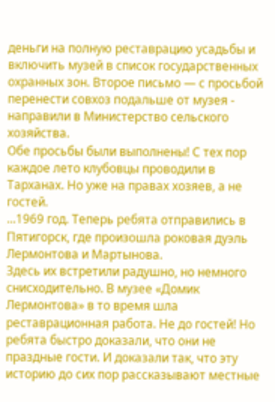деньги на полную реставрацию усадьбы и включить музей в список государственных охранных зон. Второе письмо — с просьбой перенести совхоз подальше от музея - направили в Министерство сельского хозяйства.
Обе просьбы были выполнены! С тех пор каждое лето клубовцы проводили в Тарханах. Но уже на правах хозяев, а не гостей.
...1969 год. Теперь ребята отправились в Пятигорск, где произошла роковая дуэль Лермонтова и Мартынова.
Здесь их встретили радушно, но немного снисходительно. В музее «Домик Лермонтова» в то время шла реставрационная работа. Не до гостей! Но ребята быстро доказали, что они не праздные гости. И доказали так, что эту историю до сих пор рассказывают местные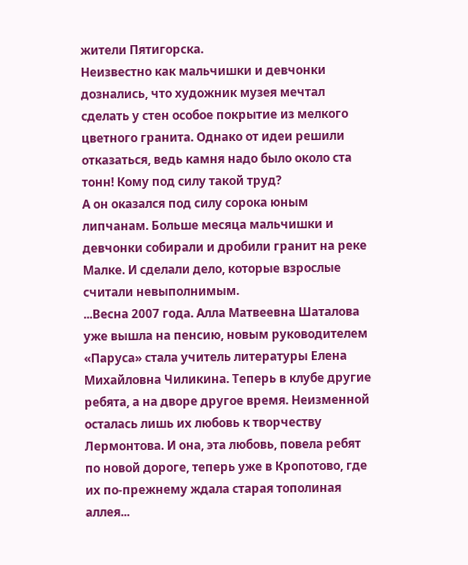жители Пятигорска.
Неизвестно как мальчишки и девчонки дознались, что художник музея мечтал сделать у стен особое покрытие из мелкого цветного гранита. Однако от идеи решили отказаться, ведь камня надо было около ста тонн! Кому под силу такой труд?
А он оказался под силу сорока юным липчанам. Больше месяца мальчишки и девчонки собирали и дробили гранит на реке Малке. И сделали дело, которые взрослые считали невыполнимым.
...Весна 2007 года. Алла Матвеевна Шаталова уже вышла на пенсию, новым руководителем «Паруса» стала учитель литературы Елена Михайловна Чиликина. Теперь в клубе другие ребята, а на дворе другое время. Неизменной осталась лишь их любовь к творчеству Лермонтова. И она, эта любовь, повела ребят по новой дороге, теперь уже в Кропотово, где их по-прежнему ждала старая тополиная аллея...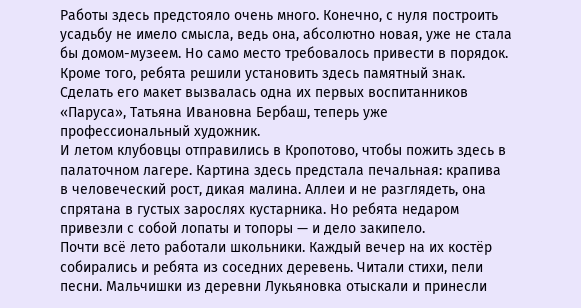Работы здесь предстояло очень много. Конечно, с нуля построить усадьбу не имело смысла, ведь она, абсолютно новая, уже не стала бы домом-музеем. Но само место требовалось привести в порядок. Кроме того, ребята решили установить здесь памятный знак. Сделать его макет вызвалась одна их первых воспитанников «Паруса», Татьяна Ивановна Бербаш, теперь уже профессиональный художник.
И летом клубовцы отправились в Кропотово, чтобы пожить здесь в палаточном лагере. Картина здесь предстала печальная: крапива в человеческий рост, дикая малина. Аллеи и не разглядеть, она спрятана в густых зарослях кустарника. Но ребята недаром привезли с собой лопаты и топоры — и дело закипело.
Почти всё лето работали школьники. Каждый вечер на их костёр собирались и ребята из соседних деревень. Читали стихи, пели песни. Мальчишки из деревни Лукьяновка отыскали и принесли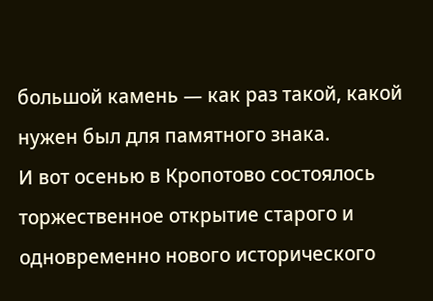большой камень — как раз такой, какой нужен был для памятного знака.
И вот осенью в Кропотово состоялось торжественное открытие старого и одновременно нового исторического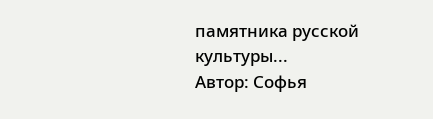памятника русской культуры...
Автор: Софья